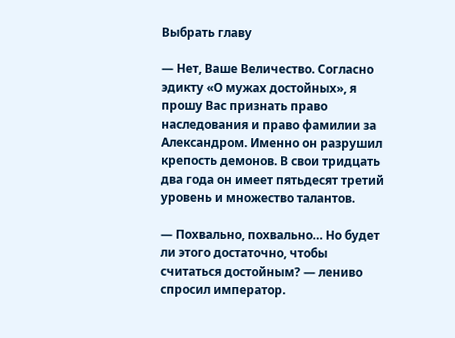Выбрать главу

— Нет, Ваше Величество. Согласно эдикту «О мужах достойных», я прошу Вас признать право наследования и право фамилии за Александром. Именно он разрушил крепость демонов. В свои тридцать два года он имеет пятьдесят третий уровень и множество талантов.

— Похвально, похвально… Но будет ли этого достаточно, чтобы считаться достойным? — лениво спросил император.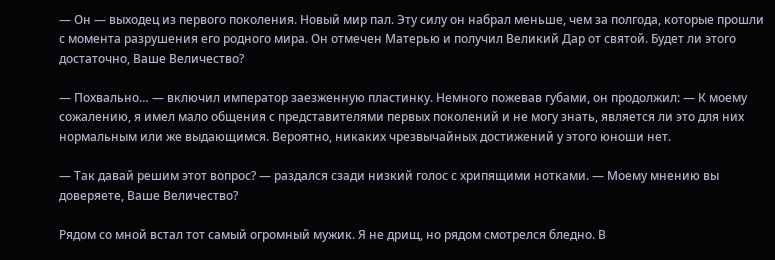— Он — выходец из первого поколения. Новый мир пал. Эту силу он набрал меньше, чем за полгода, которые прошли с момента разрушения его родного мира. Он отмечен Матерью и получил Великий Дар от святой. Будет ли этого достаточно, Ваше Величество?

— Похвально… — включил император заезженную пластинку. Немного пожевав губами, он продолжил: — К моему сожалению, я имел мало общения с представителями первых поколений и не могу знать, является ли это для них нормальным или же выдающимся. Вероятно, никаких чрезвычайных достижений у этого юноши нет.

— Так давай решим этот вопрос? — раздался сзади низкий голос с хрипящими нотками. — Моему мнению вы доверяете, Ваше Величество?

Рядом со мной встал тот самый огромный мужик. Я не дрищ, но рядом смотрелся бледно. В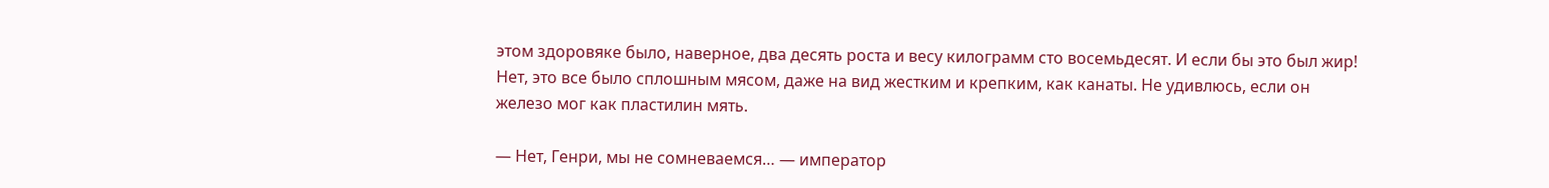этом здоровяке было, наверное, два десять роста и весу килограмм сто восемьдесят. И если бы это был жир! Нет, это все было сплошным мясом, даже на вид жестким и крепким, как канаты. Не удивлюсь, если он железо мог как пластилин мять.

— Нет, Генри, мы не сомневаемся… — император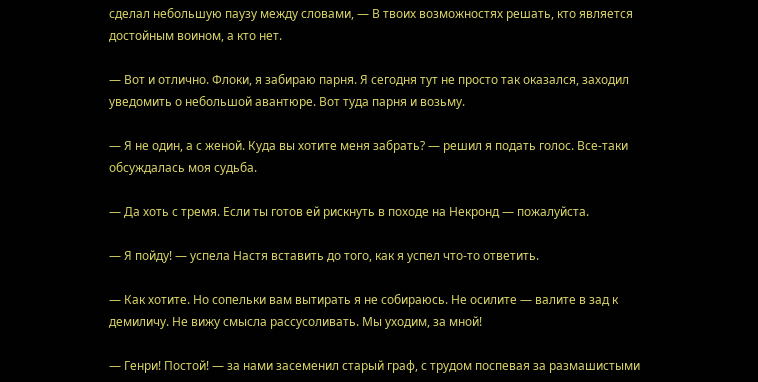сделал небольшую паузу между словами, — В твоих возможностях решать, кто является достойным воином, а кто нет.

— Вот и отлично. Флоки, я забираю парня. Я сегодня тут не просто так оказался, заходил уведомить о небольшой авантюре. Вот туда парня и возьму.

— Я не один, а с женой. Куда вы хотите меня забрать? — решил я подать голос. Все-таки обсуждалась моя судьба.

— Да хоть с тремя. Если ты готов ей рискнуть в походе на Некронд — пожалуйста.

— Я пойду! — успела Настя вставить до того, как я успел что-то ответить.

— Как хотите. Но сопельки вам вытирать я не собираюсь. Не осилите — валите в зад к демиличу. Не вижу смысла рассусоливать. Мы уходим, за мной!

— Генри! Постой! — за нами засеменил старый граф, с трудом поспевая за размашистыми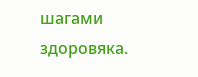шагами здоровяка.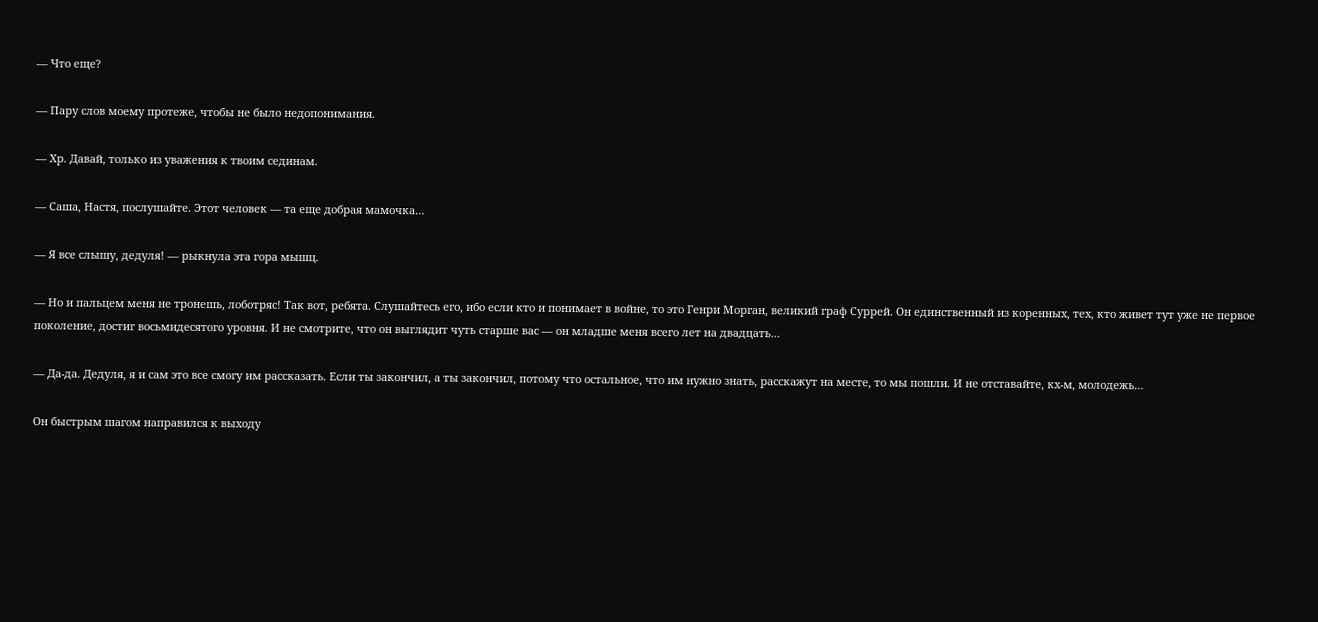— Что еще?

— Пару слов моему протеже, чтобы не было недопонимания.

— Хр. Давай, только из уважения к твоим сединам.

— Саша, Настя, послушайте. Этот человек — та еще добрая мамочка…

— Я все слышу, дедуля! — рыкнула эта гора мышц.

— Но и пальцем меня не тронешь, лоботряс! Так вот, ребята. Слушайтесь его, ибо если кто и понимает в войне, то это Генри Морган, великий граф Суррей. Он единственный из коренных, тех, кто живет тут уже не первое поколение, достиг восьмидесятого уровня. И не смотрите, что он выглядит чуть старше вас — он младше меня всего лет на двадцать…

— Да-да. Дедуля, я и сам это все смогу им рассказать. Если ты закончил, а ты закончил, потому что остальное, что им нужно знать, расскажут на месте, то мы пошли. И не отставайте, кх-м, молодежь…

Он быстрым шагом направился к выходу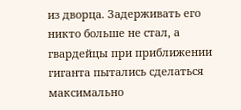из дворца. Задерживать его никто больше не стал, а гвардейцы при приближении гиганта пытались сделаться максимально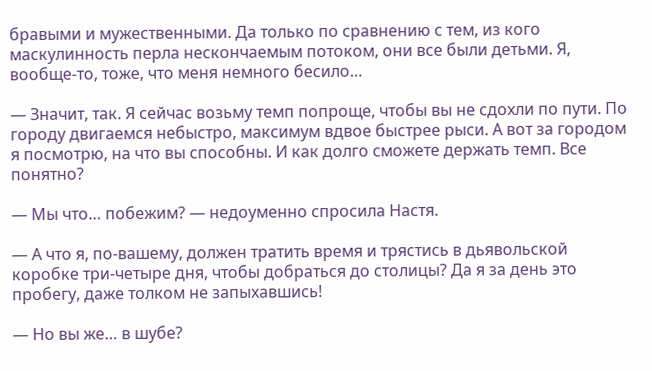бравыми и мужественными. Да только по сравнению с тем, из кого маскулинность перла нескончаемым потоком, они все были детьми. Я, вообще-то, тоже, что меня немного бесило…

— Значит, так. Я сейчас возьму темп попроще, чтобы вы не сдохли по пути. По городу двигаемся небыстро, максимум вдвое быстрее рыси. А вот за городом я посмотрю, на что вы способны. И как долго сможете держать темп. Все понятно?

— Мы что… побежим? — недоуменно спросила Настя.

— А что я, по-вашему, должен тратить время и трястись в дьявольской коробке три-четыре дня, чтобы добраться до столицы? Да я за день это пробегу, даже толком не запыхавшись!

— Но вы же… в шубе?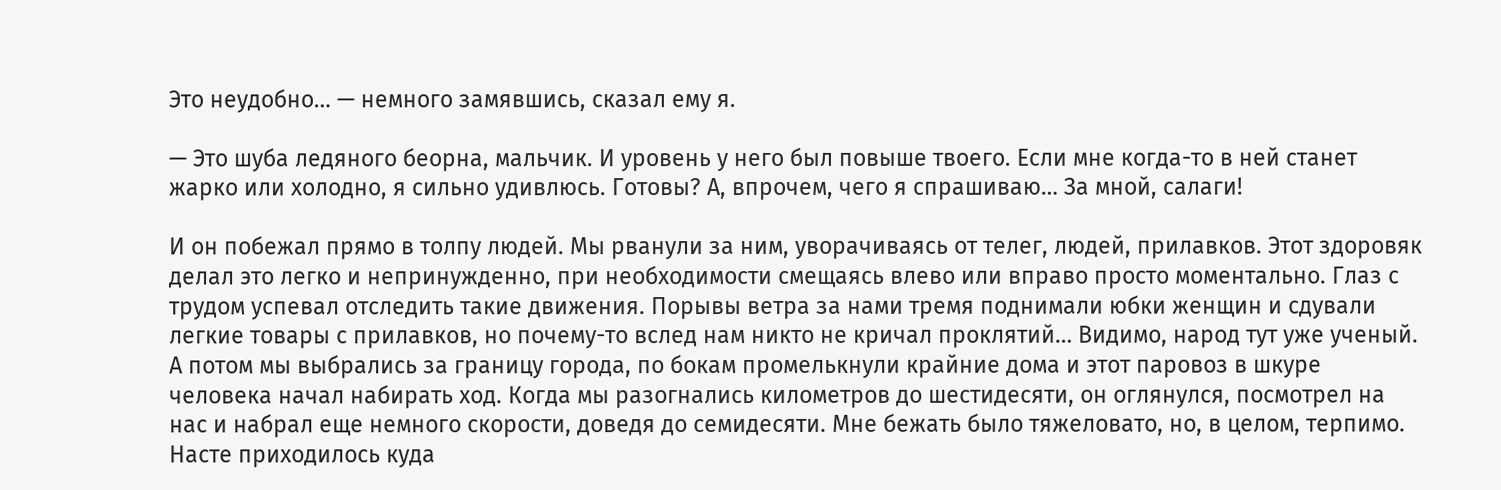Это неудобно… — немного замявшись, сказал ему я.

— Это шуба ледяного беорна, мальчик. И уровень у него был повыше твоего. Если мне когда-то в ней станет жарко или холодно, я сильно удивлюсь. Готовы? А, впрочем, чего я спрашиваю… За мной, салаги!

И он побежал прямо в толпу людей. Мы рванули за ним, уворачиваясь от телег, людей, прилавков. Этот здоровяк делал это легко и непринужденно, при необходимости смещаясь влево или вправо просто моментально. Глаз с трудом успевал отследить такие движения. Порывы ветра за нами тремя поднимали юбки женщин и сдували легкие товары с прилавков, но почему-то вслед нам никто не кричал проклятий… Видимо, народ тут уже ученый. А потом мы выбрались за границу города, по бокам промелькнули крайние дома и этот паровоз в шкуре человека начал набирать ход. Когда мы разогнались километров до шестидесяти, он оглянулся, посмотрел на нас и набрал еще немного скорости, доведя до семидесяти. Мне бежать было тяжеловато, но, в целом, терпимо. Насте приходилось куда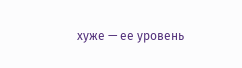хуже — ее уровень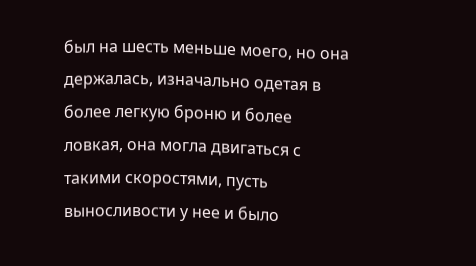был на шесть меньше моего, но она держалась, изначально одетая в более легкую броню и более ловкая, она могла двигаться с такими скоростями, пусть выносливости у нее и было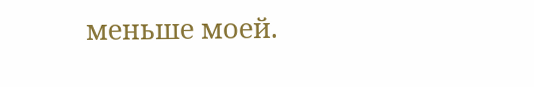меньше моей.